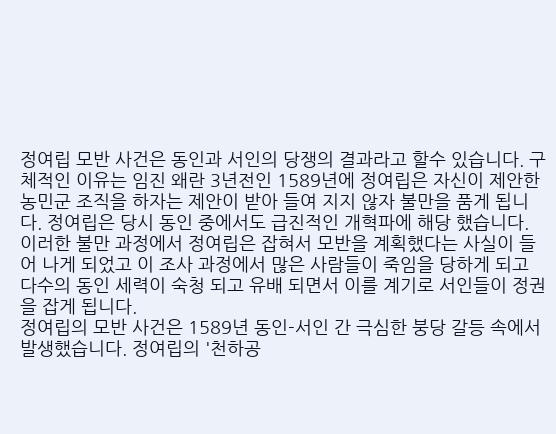정여립 모반 사건은 동인과 서인의 당쟁의 결과라고 할수 있습니다. 구체적인 이유는 임진 왜란 3년전인 1589년에 정여립은 자신이 제안한 농민군 조직을 하자는 제안이 받아 들여 지지 않자 불만을 품게 됩니다. 정여립은 당시 동인 중에서도 급진적인 개혁파에 해당 했습니다. 이러한 불만 과정에서 정여립은 잡혀서 모반을 계획했다는 사실이 들어 나게 되었고 이 조사 과정에서 많은 사람들이 죽임을 당하게 되고 다수의 동인 세력이 숙청 되고 유배 되면서 이를 계기로 서인들이 정권을 잡게 됩니다.
정여립의 모반 사건은 1589년 동인-서인 간 극심한 붕당 갈등 속에서 발생했습니다. 정여립의 '천하공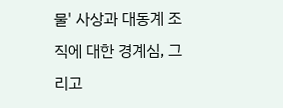물' 사상과 대동계 조직에 대한 경계심, 그리고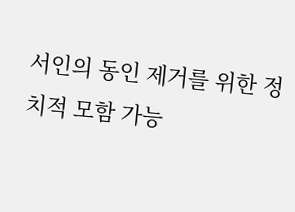서인의 동인 제거를 위한 정치적 모함 가능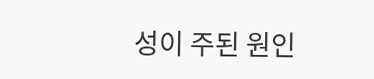성이 주된 원인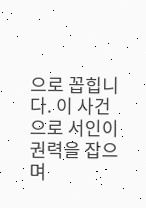으로 꼽힙니다. 이 사건으로 서인이 권력을 잡으며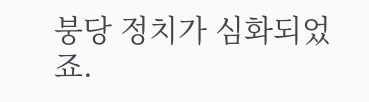붕당 정치가 심화되었죠.